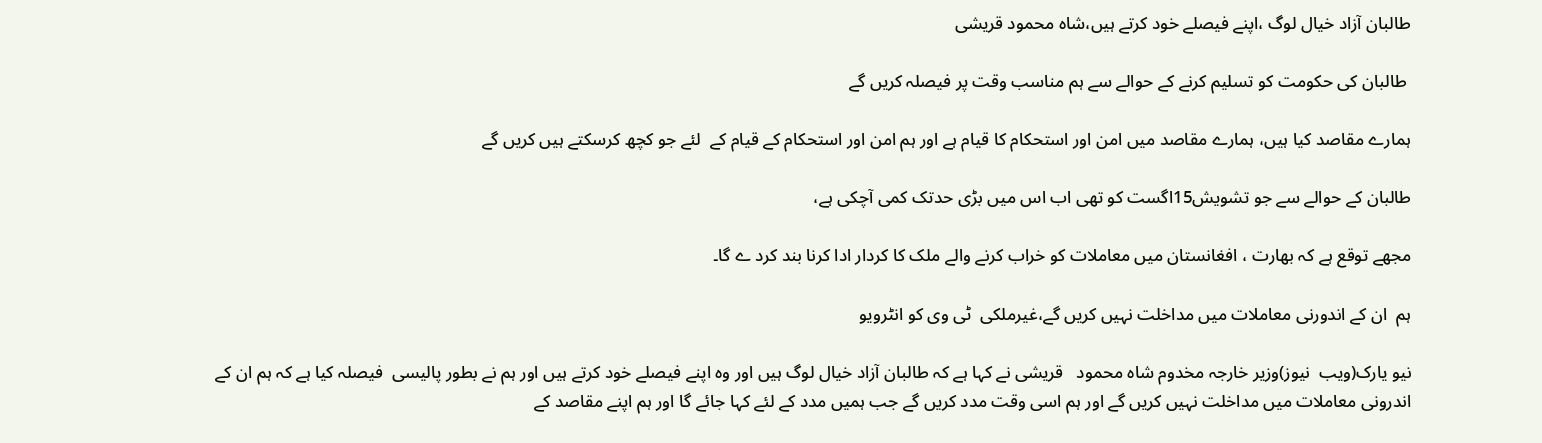طالبان آزاد خیال لوگ ،اپنے فیصلے خود کرتے ہیں،شاہ محمود قریشی

 طالبان کی حکومت کو تسلیم کرنے کے حوالے سے ہم مناسب وقت پر فیصلہ کریں گے

ہمارے مقاصد کیا ہیں، ہمارے مقاصد میں امن اور استحکام کا قیام ہے اور ہم امن اور استحکام کے قیام کے  لئے جو کچھ کرسکتے ہیں کریں گے

طالبان کے حوالے سے جو تشویش15اگست کو تھی اب اس میں بڑی حدتک کمی آچکی ہے،

مجھے توقع ہے کہ بھارت ، افغانستان میں معاملات کو خراب کرنے والے ملک کا کردار ادا کرنا بند کرد ے گا۔

ہم  ان کے اندورنی معاملات میں مداخلت نہیں کریں گے،غیرملکی  ٹی وی کو انٹرویو

نیو یارک(ویب  نیوز)وزیر خارجہ مخدوم شاہ محمود   قریشی نے کہا ہے کہ طالبان آزاد خیال لوگ ہیں اور وہ اپنے فیصلے خود کرتے ہیں اور ہم نے بطور پالیسی  فیصلہ کیا ہے کہ ہم ان کے اندرونی معاملات میں مداخلت نہیں کریں گے اور ہم اسی وقت مدد کریں گے جب ہمیں مدد کے لئے کہا جائے گا اور ہم اپنے مقاصد کے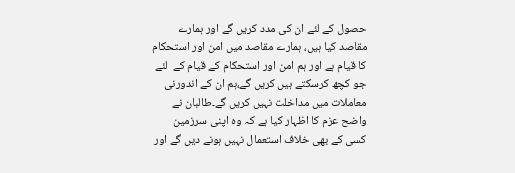حصول کے لئے ان کی مدد کریں گے اور ہمارے مقاصد کیا ہیں، ہمارے مقاصد میں امن اور استحکام کا قیام ہے اور ہم امن اور استحکام کے قیام کے  لئے جو کچھ کرسکتے ہیں کریں گے،ہم ان کے اندورنی معاملات میں مداخلت نہیں کریں گے۔طالبان نے واضح عزم کا اظہار کیا ہے کہ وہ اپنی سرزمین کسی کے بھی خلاف استعمال نہیں ہونے دیں گے اور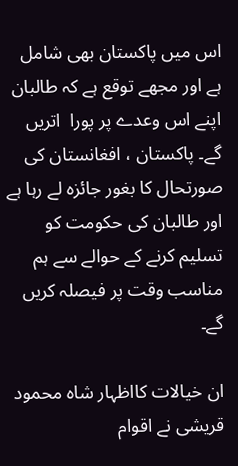اس میں پاکستان بھی شامل ہے اور مجھے توقع ہے کہ طالبان اپنے اس وعدے پر پورا  اتریں گے۔ پاکستان ، افغانستان کی صورتحال کا بغور جائزہ لے رہا ہے اور طالبان کی حکومت کو تسلیم کرنے کے حوالے سے ہم مناسب وقت پر فیصلہ کریں گے۔

ان خیالات کااظہار شاہ محمود قریشی نے اقوام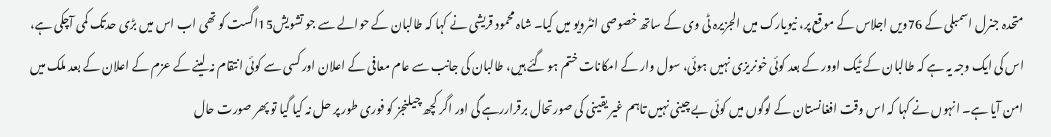متحدہ جنرل اسمبلی کے 76ویں اجلاس کے موقع پر، نیویارک میں الجزیرہ ٹی وی کے ساتھ خصوصی انٹرویو میں کیا۔ شاہ محمود قریشی نے کہا کہ طالبان کے حوالے سے جو تشویش15اگست کو تھی اب اس میں بڑی حدتک کمی آچکی ہے، اس کی ایک وجہ یہ ہے کہ طالبان کے ٹیک اوور کے بعد کوئی خونریزی نہیں ہوئی، سول وار کے امکانات ختم ہو گئے ہیں، طالبان کی جانب سے عام معافی کے اعلان اور کسی سے کوئی انتقام نہ لینے کے عزم کے اعلان کے بعد ملک میں امن آیا ہے۔ انہوں نے کہا کہ اس وقت افغانستان کے لوگوں میں کوئی بے چینی نہیں تاہم غیر یقینی کی صورتحال برقراررہے گی اور اگر کچھ چیلنجز کو فوری طور پر حل نہ کیا گیا تو پھر صورت حال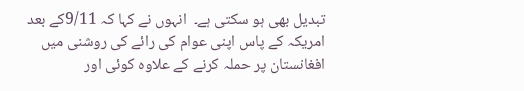تبدیل بھی ہو سکتی ہے۔  انہوں نے کہا کہ 9/11کے بعد امریکہ کے پاس اپنی عوام کی رائے کی روشنی میں افغانستان پر حملہ کرنے کے علاوہ کوئی اور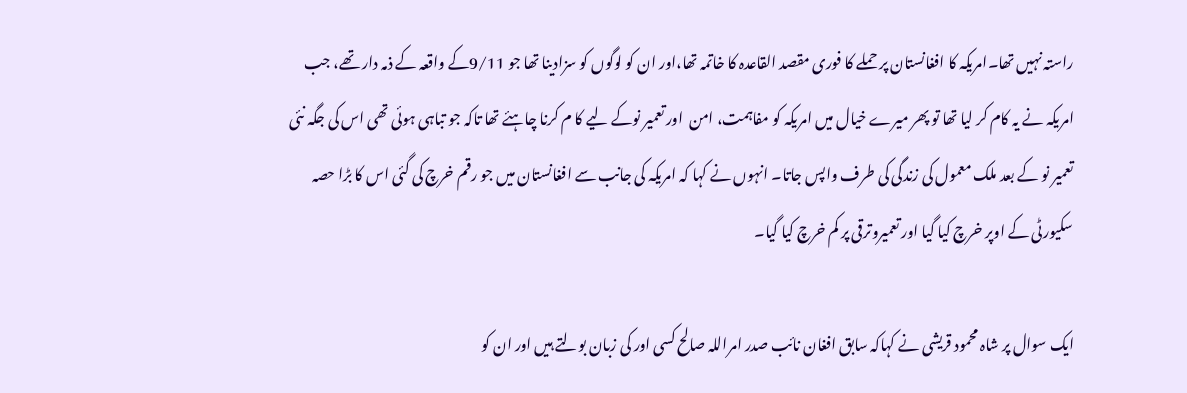راستہ نہیں تھا۔امریکہ کا افغانستان پر حملے کا فوری مقصد القاعدہ کا خاتمہ تھا،اور ان کو لوگوں کو سزادینا تھا جو 9/11کے واقعہ کے ذمہ دار تھے، جب امریکہ نے یہ کام کر لیا تھا تو پھر میرے خیال میں امریکہ کو مفاہمت، امن  اور تعمیر نوکے لیے کا م کرنا چاہئے تھا تاکہ جو تباہی ہوئی تھی اس کی جگہ نئی تعمیر نو کے بعد ملک معمول کی زندگی کی طرف واپس جاتا۔ انہوں نے کہا کہ امریکہ کی جانب سے افغانستان میں جو رقم خرچ کی گئی اس کا بڑا حصہ سکیورٹی کے اوپر خرچ کیا گیا اور تعمیروترقی پر کم خرچ کیا گیا۔

ایک سوال پر شاہ محمود قریشی نے کہاکہ سابق افغان نائب صدر امراللہ صالح کسی اور کی زبان بولتے ہیں اور ان کو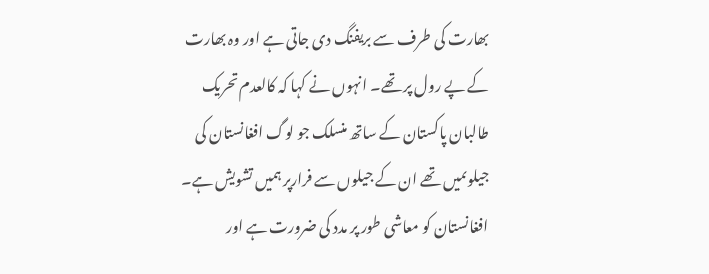بھارت کی طرف سے بریفنگ دی جاتی ہے اور وہ بھارت کے پے رول پر تھے۔ انہوں نے کہا کہ کالعدم تحریک طالبان پاکستان کے ساتھ منسلک جو لوگ افغانستان کی جیلوںمیں تھے ان کے جیلوں سے فرارپر ہمیں تشویش ہے۔ افغانستان کو معاشی طور پر مدد کی ضرورت ہے اور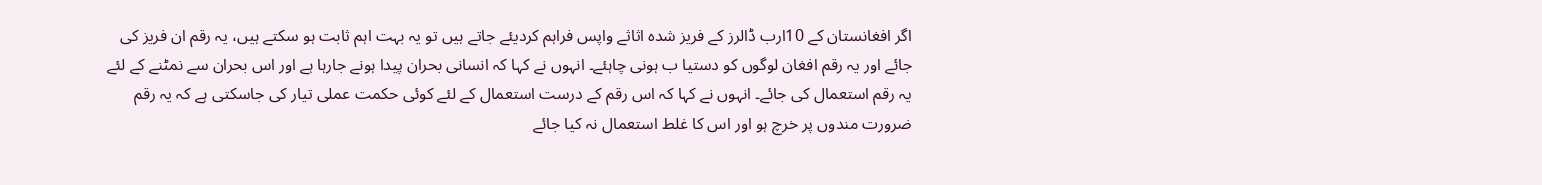اگر افغانستان کے 10ارب ڈالرز کے فریز شدہ اثاثے واپس فراہم کردیئے جاتے ہیں تو یہ بہت اہم ثابت ہو سکتے ہیں، یہ رقم ان فریز کی جائے اور یہ رقم افغان لوگوں کو دستیا ب ہونی چاہئے۔ انہوں نے کہا کہ انسانی بحران پیدا ہونے جارہا ہے اور اس بحران سے نمٹنے کے لئے یہ رقم استعمال کی جائے۔ انہوں نے کہا کہ اس رقم کے درست استعمال کے لئے کوئی حکمت عملی تیار کی جاسکتی ہے کہ یہ رقم ضرورت مندوں پر خرچ ہو اور اس کا غلط استعمال نہ کیا جائے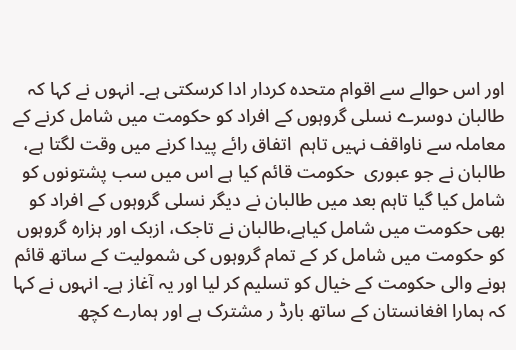اور اس حوالے سے اقوام متحدہ کردار ادا کرسکتی ہے۔ انہوں نے کہا کہ طالبان دوسرے نسلی گروہوں کے افراد کو حکومت میں شامل کرنے کے معاملہ سے ناواقف نہیں تاہم  اتفاق رائے پیدا کرنے میں وقت لگتا ہے، طالبان نے جو عبوری  حکومت قائم کیا ہے اس میں سب پشتونوں کو شامل کیا گیا تاہم بعد میں طالبان نے دیگر نسلی گروہوں کے افراد کو بھی حکومت میں شامل کیاہے،طالبان نے تاجک، ازبک اور ہزارہ گروہوں کو حکومت میں شامل کر کے تمام گروہوں کی شمولیت کے ساتھ قائم ہونے والی حکومت کے خیال کو تسلیم کر لیا اور یہ آغاز ہے۔ انہوں نے کہا کہ ہمارا افغانستان کے ساتھ بارڈ ر مشترک ہے اور ہمارے کچھ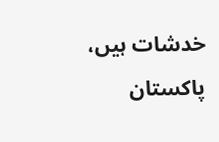خدشات ہیں، پاکستان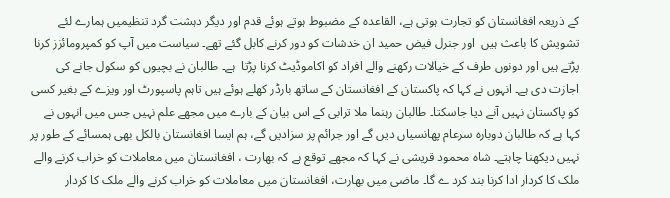کے ذریعہ افغانستان کو تجارت ہوتی ہے، القاعدہ کے مضبوط ہوتے ہوئے قدم اور دیگر دہشت گرد تنظیمیں ہمارے لئے تشویش کا باعث ہیں  اور جنرل فیض حمید ان خدشات کو دور کرنے کابل گئے تھے۔ سیاست میں آپ کو کمپرومائزز کرنا پڑتے ہیں اور دونوں طرف کے خیالات رکھنے والے افراد کو اکاموڈیٹ کرنا پڑتا  ہے۔ طالبان نے بچیوں کو سکول جانے کی اجازت دی ہے۔ انہوں نے کہا کہ پاکستان کے افغانستان کے ساتھ بارڈر کھلے ہوئے ہیں تاہم پاسپورٹ اور ویزے کے بغیر کسی کو پاکستان نہیں آنے دیا جاسکتا۔ طالبان رہنما ملا ترابی کے اس بیان کے بارے میں مجھے علم نہیں جس میں انہوں نے کہا ہے کہ طالبان دوبارہ سرعام پھانسیاں دیں گے اور جرائم پر سزادیں گے، ہم ایسا افغانستان بالکل بھی ہمسائے کے طور پر  نہیں دیکھنا چاہتے۔ شاہ محمود قریشی نے کہا کہ مجھے توقع ہے کہ بھارت ، افغانستان میں معاملات کو خراب کرنے والے ملک کا کردار ادا کرنا بند کرد ے گا۔ ماضی میں بھارت، افغانستان میں معاملات کو خراب کرنے والے ملک کا کردار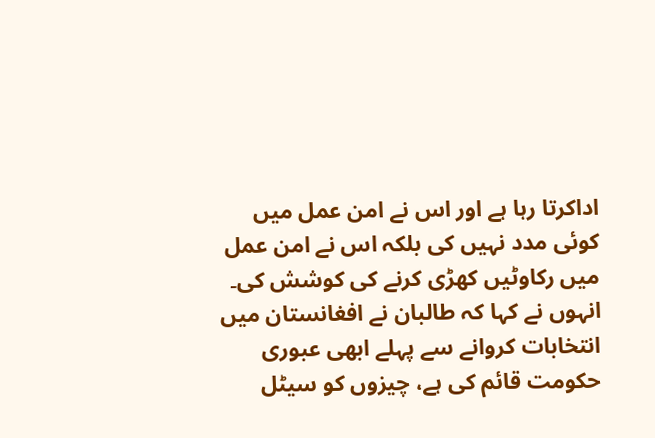اداکرتا رہا ہے اور اس نے امن عمل میں کوئی مدد نہیں کی بلکہ اس نے امن عمل میں رکاوٹیں کھڑی کرنے کی کوشش کی۔ انہوں نے کہا کہ طالبان نے افغانستان میں انتخابات کروانے سے پہلے ابھی عبوری حکومت قائم کی ہے، چیزوں کو سیٹل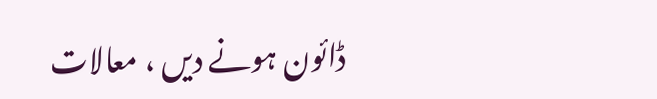ڈائون ہونے دیں ، معالات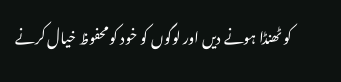کو ٹھنڈا ہونے دیں اور لوگوں کو خود کو محفوظ خیال کرنے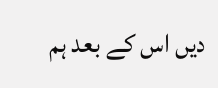دیں اس کے بعد ہم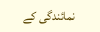نمائندگی کے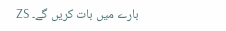بارے میں بات کریں گے۔ ZS